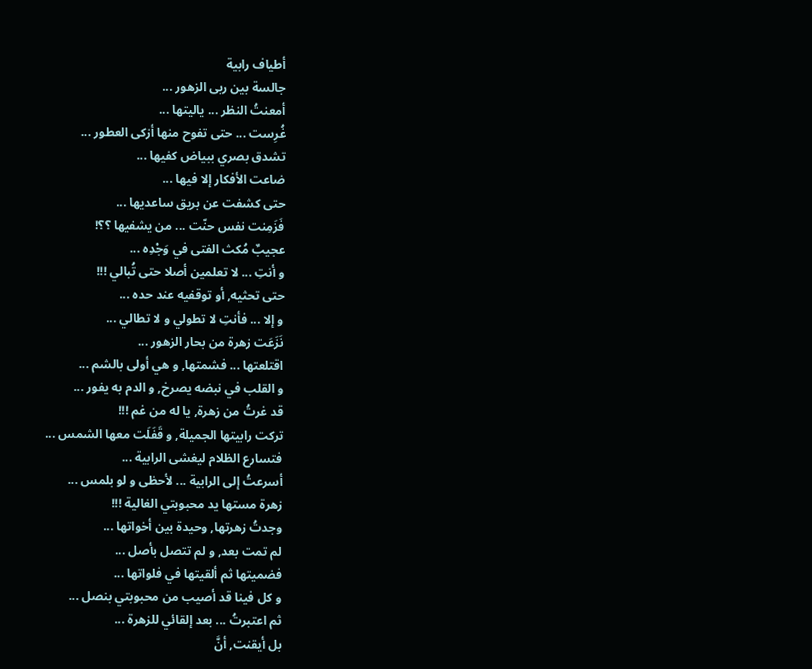أطياف رابية
جالسة بين ربى الزهور ...
أمعنتُ النظر ... ياليتها ...
غُرِست ... حتى تفوح منها أزكى العطور ...
تشدق بصري ببياض كفيها ...
ضاعت الأفكار إلا فيها ...
حتى كشفت عن بريق ساعديها ...
فَزَمِنت نفس حنّت ... من يشفيها ؟؟!
عجيبٌ مُكث الفتى في وَجْدِه ...
و أنتِ ... لا تعلمين أصلا حتى تُبالي !!!
حتى تحثيه, أو توقفيه عند حده ...
و إلا ... فأنتِ لا تطولي و لا تطالي ...
نَزَعَت زهرة من بحار الزهور ...
اقتلعتها ... فشمتها, و هي أولى بالشم ...
و القلب في نبضه يصرخ, و الدم به يفور ...
قد غرتُ من زهرة, يا له من غم !!!
تركت رابيتها الجميلة, و قَفَلَت معها الشمس ...
فتسارع الظلام ليغشى الرابية ...
أسرعتُ إلى الرابية ... لأحظى و لو بلمس ...
زهرة مستها يد محبوبتي الغالية !!!
وجدتُ زهرتها, وحيدة بين أخواتها ...
لم تمت بعد, و لم تتصل بأصل ...
فضميتها ثم ألقيتها في فلواتها ...
و كل فينا قد أصيب من محبوبتي بنصل ...
ثم اعتبرتُ ... بعد إلقائي للزهرة ...
بل أيقنت, أنَّ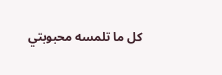كل ما تلمسه محبوبتي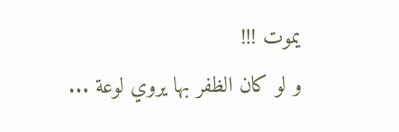يموت !!!
و لو كان الظفر بها يروي لوعة ...